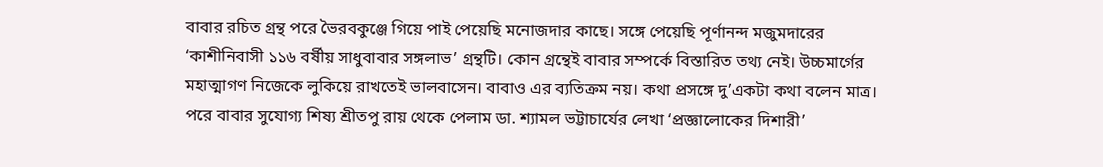বাবার রচিত গ্রন্থ পরে ভৈরবকুঞ্জে গিয়ে পাই পেয়েছি মনোজদার কাছে। সঙ্গে পেয়েছি পূর্ণানন্দ মজুমদারের ‘কাশীনিবাসী ১১৬ বর্ষীয় সাধুবাবার সঙ্গলাভ’ গ্রন্থটি। কোন গ্রন্থেই বাবার সম্পর্কে বিস্তারিত তথ্য নেই। উচ্চমার্গের মহাত্মাগণ নিজেকে লুকিয়ে রাখতেই ভালবাসেন। বাবাও এর ব্যতিক্রম নয়। কথা প্রসঙ্গে দু’একটা কথা বলেন মাত্র। পরে বাবার সুযোগ্য শিষ্য শ্রীতপু রায় থেকে পেলাম ডা. শ্যামল ভট্টাচার্যের লেখা ‘প্রজ্ঞালোকের দিশারী’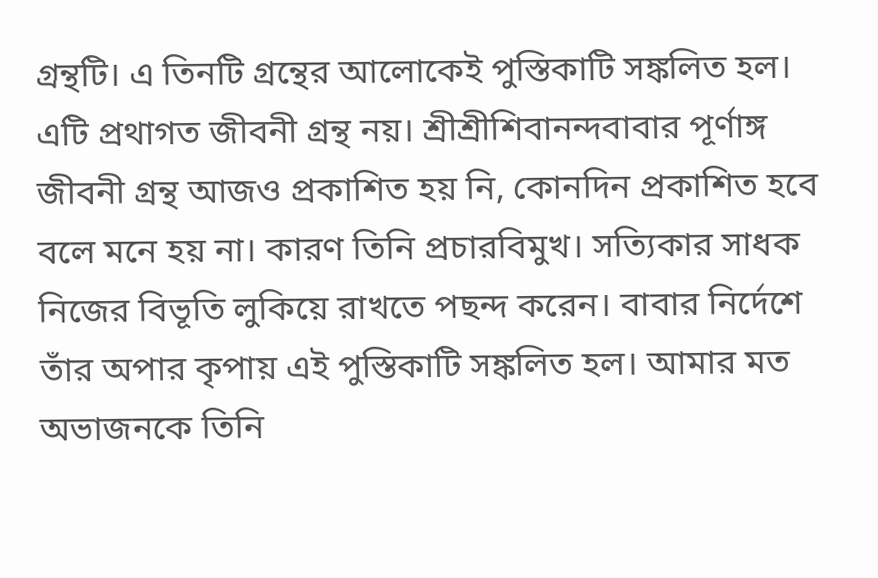গ্রন্থটি। এ তিনটি গ্রন্থের আলোকেই পুস্তিকাটি সঙ্কলিত হল। এটি প্রথাগত জীবনী গ্রন্থ নয়। শ্রীশ্রীশিবানন্দবাবার পূর্ণাঙ্গ জীবনী গ্রন্থ আজও প্রকাশিত হয় নি, কোনদিন প্রকাশিত হবে বলে মনে হয় না। কারণ তিনি প্রচারবিমুখ। সত্যিকার সাধক নিজের বিভূতি লুকিয়ে রাখতে পছন্দ করেন। বাবার নির্দেশে তাঁর অপার কৃপায় এই পুস্তিকাটি সঙ্কলিত হল। আমার মত অভাজনকে তিনি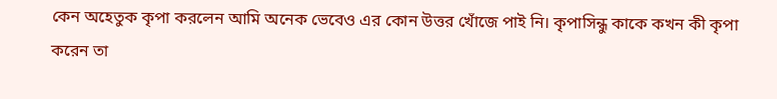কেন অহেতুক কৃপা করলেন আমি অনেক ভেবেও এর কোন উত্তর খোঁজে পাই নি। কৃপাসিন্ধু কাকে কখন কী কৃপা করেন তা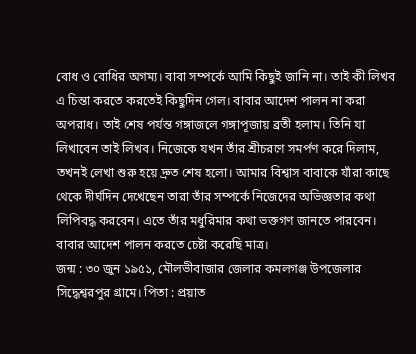বোধ ও বোধির অগম্য। বাবা সম্পর্কে আমি কিছুই জানি না। তাই কী লিখব এ চিন্তা করতে করতেই কিছুদিন গেল। বাবার আদেশ পালন না করা অপরাধ। তাই শেষ পর্যন্ত গঙ্গাজলে গঙ্গাপূজায় ব্রতী হলাম। তিনি যা লিখাবেন তাই লিখব। নিজেকে যখন তাঁর শ্রীচরণে সমর্পণ করে দিলাম, তখনই লেখা শুরু হয়ে দ্রুত শেষ হলো। আমার বিশ্বাস বাবাকে যাঁরা কাছে থেকে দীর্ঘদিন দেখেছেন তারা তাঁর সম্পর্কে নিজেদের অভিজ্ঞতার কথা লিপিবদ্ধ করবেন। এতে তাঁর মধুরিমার কথা ভক্তগণ জানতে পারবেন। বাবার আদেশ পালন করতে চেষ্টা করেছি মাত্র।
জন্ম : ৩০ জুন ১৯৫১, মৌলভীবাজার জেলার কমলগঞ্জ উপজেলার সিদ্ধেশ্বরপুর গ্রামে। পিতা : প্রয়াত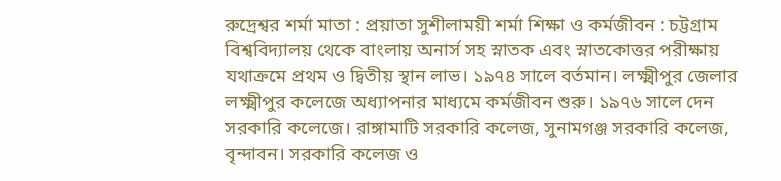রুদ্রেশ্বর শর্মা মাতা : প্রয়াতা সুশীলাময়ী শর্মা শিক্ষা ও কর্মজীবন : চট্টগ্রাম বিশ্ববিদ্যালয় থেকে বাংলায় অনার্স সহ স্নাতক এবং স্নাতকোত্তর পরীক্ষায় যথাক্রমে প্রথম ও দ্বিতীয় স্থান লাভ। ১৯৭৪ সালে বর্তমান। লক্ষ্মীপুর জেলার লক্ষ্মীপুর কলেজে অধ্যাপনার মাধ্যমে কর্মজীবন শুরু। ১৯৭৬ সালে দেন সরকারি কলেজে। রাঙ্গামাটি সরকারি কলেজ, সুনামগঞ্জ সরকারি কলেজ, বৃন্দাবন। সরকারি কলেজ ও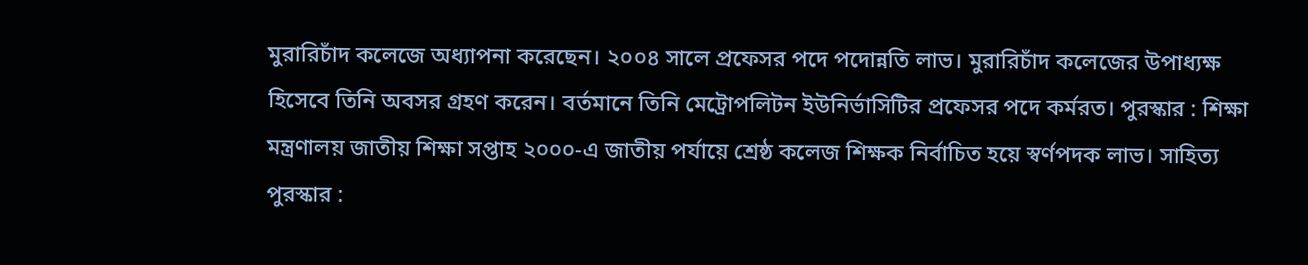মুরারিচাঁদ কলেজে অধ্যাপনা করেছেন। ২০০৪ সালে প্রফেসর পদে পদোন্নতি লাভ। মুরারিচাঁদ কলেজের উপাধ্যক্ষ হিসেবে তিনি অবসর গ্রহণ করেন। বর্তমানে তিনি মেট্রোপলিটন ইউনির্ভাসিটির প্রফেসর পদে কর্মরত। পুরস্কার : শিক্ষা মন্ত্রণালয় জাতীয় শিক্ষা সপ্তাহ ২০০০-এ জাতীয় পর্যায়ে শ্রেষ্ঠ কলেজ শিক্ষক নির্বাচিত হয়ে স্বর্ণপদক লাভ। সাহিত্য পুরস্কার :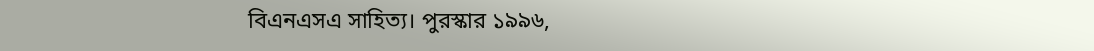বিএনএসএ সাহিত্য। পুরস্কার ১৯৯৬,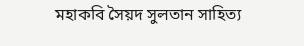মহাকবি সৈয়দ সুলতান সাহিত্য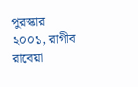পুরস্কার ২০০১, রাগীব রাবেয়া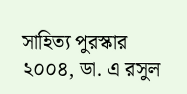সাহিত্য পুরস্কার ২০০৪, ডা. এ রসুল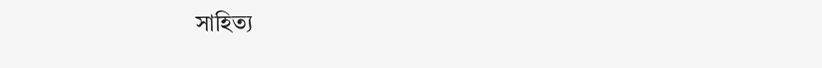সাহিত্য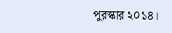পুরস্কার ২০১৪।